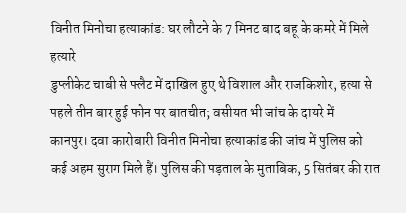विनीत मिनोचा हत्याकांड: घर लौटने के 7 मिनट बाद बहू के कमरे में मिले हत्यारे
डुप्लीकेट चाबी से फ्लैट में दाखिल हुए थे विशाल और राजकिशोर, हत्या से पहले तीन बार हुई फोन पर बातचीत; वसीयत भी जांच के दायरे में
कानपुर। दवा कारोबारी विनीत मिनोचा हत्याकांड की जांच में पुलिस को कई अहम सुराग मिले हैं। पुलिस की पड़ताल के मुताबिक, 5 सितंबर की रात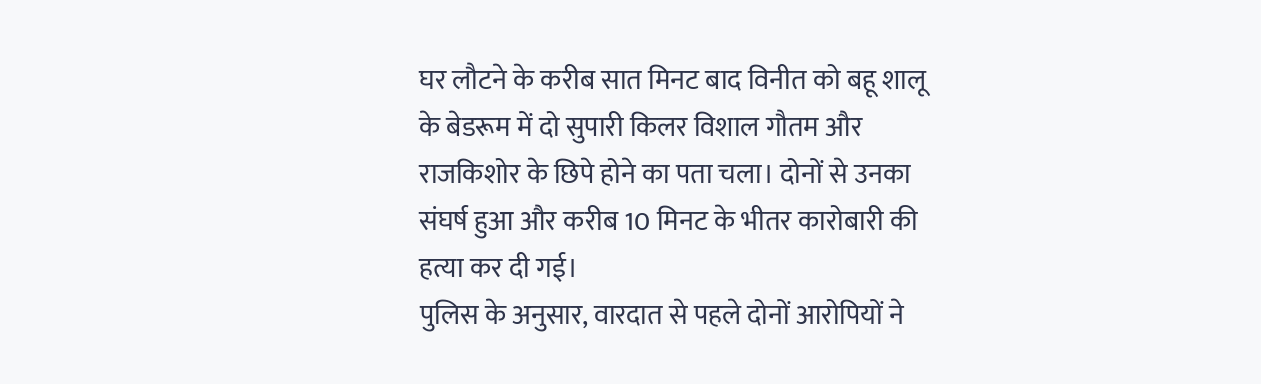घर लौटने के करीब सात मिनट बाद विनीत को बहू शालू के बेडरूम में दो सुपारी किलर विशाल गौतम और राजकिशोर के छिपे होने का पता चला। दोनों से उनका संघर्ष हुआ और करीब 10 मिनट के भीतर कारोबारी की हत्या कर दी गई।
पुलिस के अनुसार, वारदात से पहले दोनों आरोपियों ने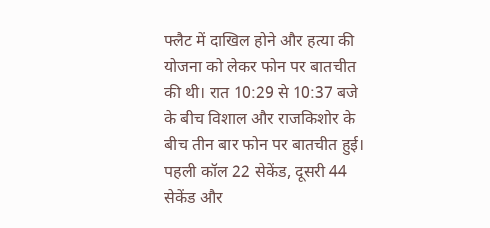फ्लैट में दाखिल होने और हत्या की योजना को लेकर फोन पर बातचीत की थी। रात 10:29 से 10:37 बजे के बीच विशाल और राजकिशोर के बीच तीन बार फोन पर बातचीत हुई। पहली कॉल 22 सेकेंड, दूसरी 44 सेकेंड और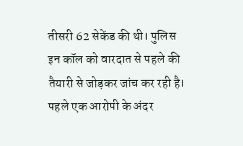तीसरी 62 सेकेंड की थी। पुलिस इन कॉल को वारदात से पहले की तैयारी से जोड़कर जांच कर रही है।
पहले एक आरोपी के अंदर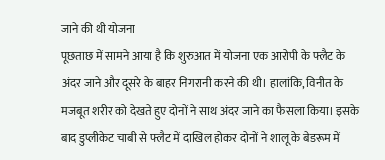जाने की थी योजना
पूछताछ में सामने आया है कि शुरुआत में योजना एक आरोपी के फ्लैट के अंदर जाने और दूसरे के बाहर निगरानी करने की थी। हालांकि, विनीत के मजबूत शरीर को देखते हुए दोनों ने साथ अंदर जाने का फैसला किया। इसके बाद डुप्लीकेट चाबी से फ्लैट में दाखिल होकर दोनों ने शालू के बेडरूम में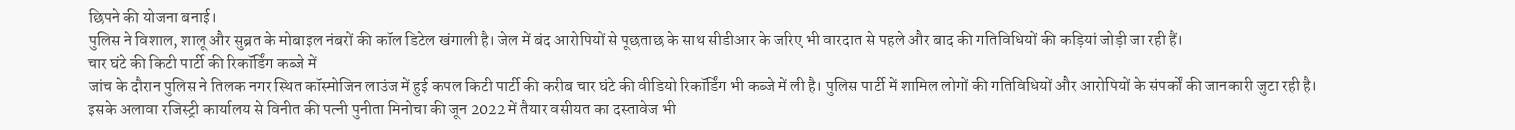छिपने की योजना बनाई।
पुलिस ने विशाल, शालू और सुब्रत के मोबाइल नंबरों की कॉल डिटेल खंगाली है। जेल में बंद आरोपियों से पूछताछ के साथ सीडीआर के जरिए भी वारदात से पहले और बाद की गतिविधियों की कड़ियां जोड़ी जा रही हैं।
चार घंटे की किटी पार्टी की रिकॉर्डिंग कब्जे में
जांच के दौरान पुलिस ने तिलक नगर स्थित कॉस्मोजिन लाउंज में हुई कपल किटी पार्टी की करीब चार घंटे की वीडियो रिकॉर्डिंग भी कब्जे में ली है। पुलिस पार्टी में शामिल लोगों की गतिविधियों और आरोपियों के संपर्कों की जानकारी जुटा रही है।
इसके अलावा रजिस्ट्री कार्यालय से विनीत की पत्नी पुनीता मिनोचा की जून 2022 में तैयार वसीयत का दस्तावेज भी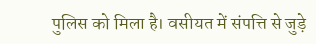पुलिस को मिला है। वसीयत में संपत्ति से जुड़े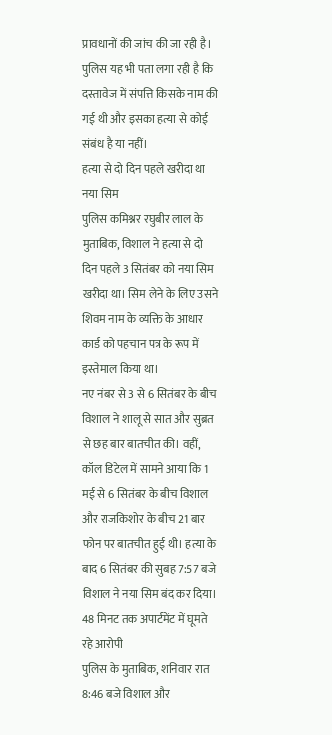प्रावधानों की जांच की जा रही है। पुलिस यह भी पता लगा रही है कि दस्तावेज में संपत्ति किसके नाम की गई थी और इसका हत्या से कोई संबंध है या नहीं।
हत्या से दो दिन पहले खरीदा था नया सिम
पुलिस कमिश्नर रघुबीर लाल के मुताबिक, विशाल ने हत्या से दो दिन पहले 3 सितंबर को नया सिम खरीदा था। सिम लेने के लिए उसने शिवम नाम के व्यक्ति के आधार कार्ड को पहचान पत्र के रूप में इस्तेमाल किया था।
नए नंबर से 3 से 6 सितंबर के बीच विशाल ने शालू से सात और सुब्रत से छह बार बातचीत की। वहीं, कॉल डिटेल में सामने आया कि 1 मई से 6 सितंबर के बीच विशाल और राजकिशोर के बीच 21 बार फोन पर बातचीत हुई थी। हत्या के बाद 6 सितंबर की सुबह 7:57 बजे विशाल ने नया सिम बंद कर दिया।
48 मिनट तक अपार्टमेंट में घूमते रहे आरोपी
पुलिस के मुताबिक, शनिवार रात 8:46 बजे विशाल और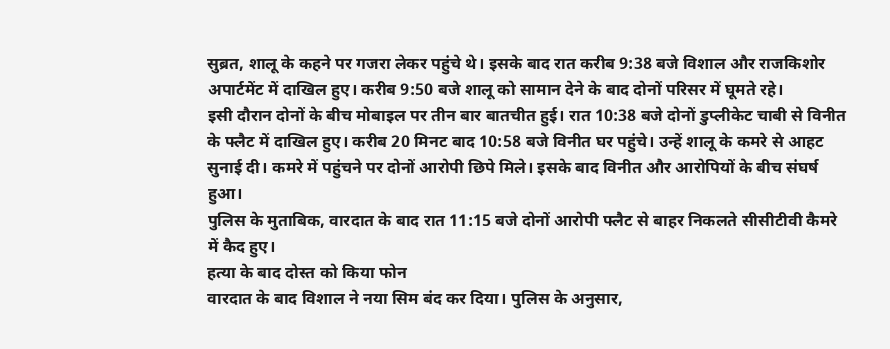सुब्रत, शालू के कहने पर गजरा लेकर पहुंचे थे। इसके बाद रात करीब 9:38 बजे विशाल और राजकिशोर अपार्टमेंट में दाखिल हुए। करीब 9:50 बजे शालू को सामान देने के बाद दोनों परिसर में घूमते रहे।
इसी दौरान दोनों के बीच मोबाइल पर तीन बार बातचीत हुई। रात 10:38 बजे दोनों डुप्लीकेट चाबी से विनीत के फ्लैट में दाखिल हुए। करीब 20 मिनट बाद 10:58 बजे विनीत घर पहुंचे। उन्हें शालू के कमरे से आहट सुनाई दी। कमरे में पहुंचने पर दोनों आरोपी छिपे मिले। इसके बाद विनीत और आरोपियों के बीच संघर्ष हुआ।
पुलिस के मुताबिक, वारदात के बाद रात 11:15 बजे दोनों आरोपी फ्लैट से बाहर निकलते सीसीटीवी कैमरे में कैद हुए।
हत्या के बाद दोस्त को किया फोन
वारदात के बाद विशाल ने नया सिम बंद कर दिया। पुलिस के अनुसार,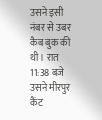उसने इसी नंबर से उबर कैब बुक की थी। रात 11:38 बजे उसने मीरपुर कैंट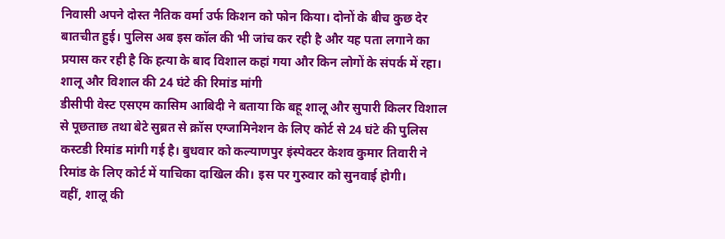निवासी अपने दोस्त नैतिक वर्मा उर्फ किशन को फोन किया। दोनों के बीच कुछ देर बातचीत हुई। पुलिस अब इस कॉल की भी जांच कर रही है और यह पता लगाने का प्रयास कर रही है कि हत्या के बाद विशाल कहां गया और किन लोगों के संपर्क में रहा।
शालू और विशाल की 24 घंटे की रिमांड मांगी
डीसीपी वेस्ट एसएम कासिम आबिदी ने बताया कि बहू शालू और सुपारी किलर विशाल से पूछताछ तथा बेटे सुब्रत से क्रॉस एग्जामिनेशन के लिए कोर्ट से 24 घंटे की पुलिस कस्टडी रिमांड मांगी गई है। बुधवार को कल्याणपुर इंस्पेक्टर केशव कुमार तिवारी ने रिमांड के लिए कोर्ट में याचिका दाखिल की। इस पर गुरुवार को सुनवाई होगी।
वहीं, शालू की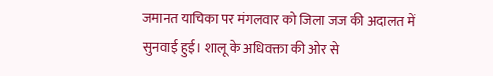जमानत याचिका पर मंगलवार को जिला जज की अदालत में सुनवाई हुई। शालू के अधिवक्ता की ओर से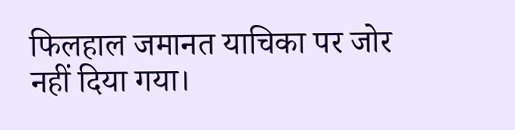फिलहाल जमानत याचिका पर जोर नहीं दिया गया।